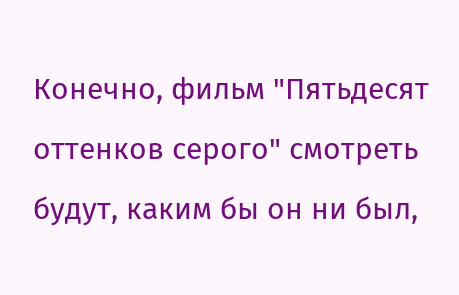Конечно, фильм "Пятьдесят оттенков серого" смотреть будут, каким бы он ни был,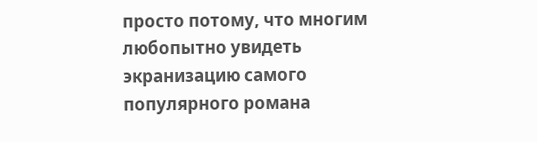просто потому, что многим любопытно увидеть экранизацию самого популярного романа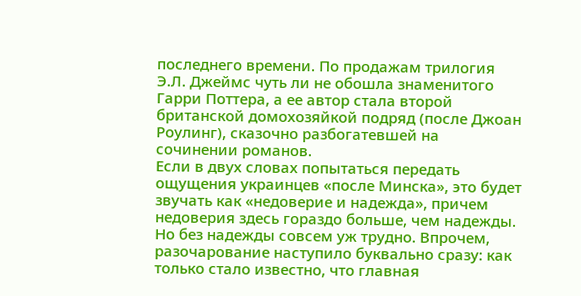последнего времени. По продажам трилогия Э.Л. Джеймс чуть ли не обошла знаменитого Гарри Поттера, а ее автор стала второй британской домохозяйкой подряд (после Джоан Роулинг), сказочно разбогатевшей на сочинении романов.
Если в двух словах попытаться передать ощущения украинцев «после Минска», это будет звучать как «недоверие и надежда», причем недоверия здесь гораздо больше, чем надежды. Но без надежды совсем уж трудно. Впрочем, разочарование наступило буквально сразу: как только стало известно, что главная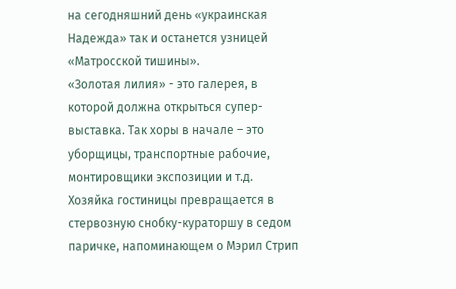на сегодняшний день «украинская Надежда» так и останется узницей «Матросской тишины».
«Золотая лилия» - это галерея, в которой должна открыться супер-выставка. Так хоры в начале – это уборщицы, транспортные рабочие, монтировщики экспозиции и т.д. Хозяйка гостиницы превращается в стервозную снобку-кураторшу в седом паричке, напоминающем о Мэрил Стрип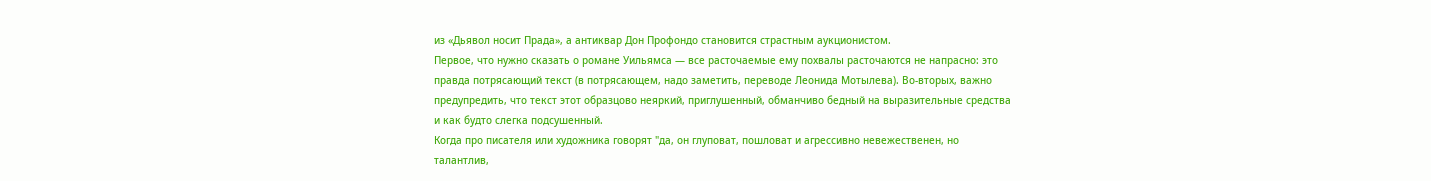из «Дьявол носит Прада», а антиквар Дон Профондо становится страстным аукционистом.
Первое, что нужно сказать о романе Уильямса — все расточаемые ему похвалы расточаются не напрасно: это правда потрясающий текст (в потрясающем, надо заметить, переводе Леонида Мотылева). Во-вторых, важно предупредить, что текст этот образцово неяркий, приглушенный, обманчиво бедный на выразительные средства и как будто слегка подсушенный.
Когда про писателя или художника говорят "да, он глуповат, пошловат и агрессивно невежественен, но талантлив,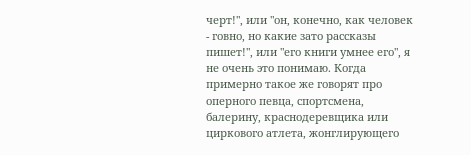черт!", или "он, конечно, как человек - говно, но какие зато рассказы пишет!", или "его книги умнее его", я не очень это понимаю. Когда примерно такое же говорят про оперного певца, спортсмена, балерину, краснодеревщика или циркового атлета, жонглирующего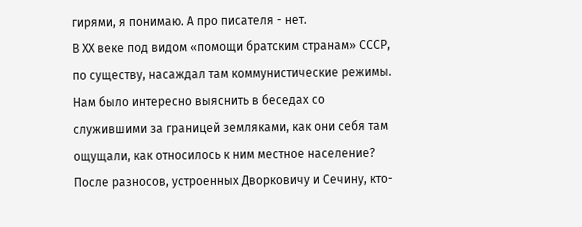гирями, я понимаю. А про писателя - нет.
В ХХ веке под видом «помощи братским странам» СССР, по существу, насаждал там коммунистические режимы. Нам было интересно выяснить в беседах со служившими за границей земляками, как они себя там ощущали, как относилось к ним местное население?
После разносов, устроенных Дворковичу и Сечину, кто-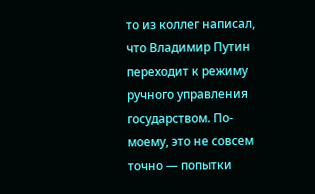то из коллег написал, что Владимир Путин переходит к режиму ручного управления государством. По-моему, это не совсем точно — попытки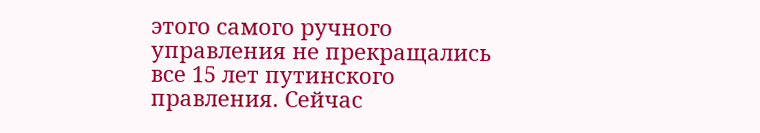этого самого ручного управления не прекращались все 15 лет путинского правления. Сейчас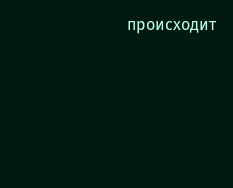происходит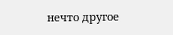нечто другое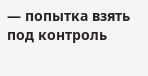— попытка взять под контроль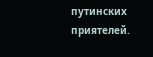путинских приятелей.